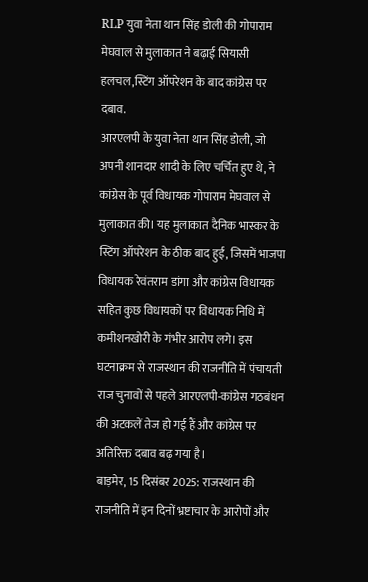RLP युवा नेता थान सिंह डोली की गोपाराम मेघवाल से मुलाकात ने बढ़ाई सियासी हलचल,स्टिंग ऑपरेशन के बाद कांग्रेस पर दबाव.
आरएलपी के युवा नेता थान सिंह डोली, जो अपनी शानदार शादी के लिए चर्चित हुए थे, ने कांग्रेस के पूर्व विधायक गोपाराम मेघवाल से मुलाकात की। यह मुलाकात दैनिक भास्कर के स्टिंग ऑपरेशन के ठीक बाद हुई, जिसमें भाजपा विधायक रेवंतराम डांगा और कांग्रेस विधायक सहित कुछ विधायकों पर विधायक निधि में कमीशनखोरी के गंभीर आरोप लगे। इस घटनाक्रम से राजस्थान की राजनीति में पंचायती राज चुनावों से पहले आरएलपी-कांग्रेस गठबंधन की अटकलें तेज हो गई हैं और कांग्रेस पर अतिरिक्त दबाव बढ़ गया है।
बाड़मेर, 15 दिसंबर 2025: राजस्थान की राजनीति में इन दिनों भ्रष्टाचार के आरोपों और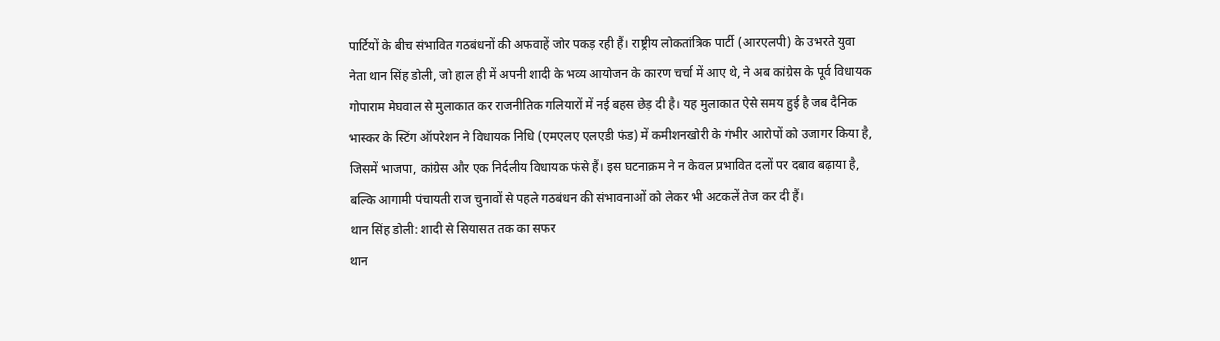पार्टियों के बीच संभावित गठबंधनों की अफवाहें जोर पकड़ रही हैं। राष्ट्रीय लोकतांत्रिक पार्टी (आरएलपी) के उभरते युवा नेता थान सिंह डोली, जो हाल ही में अपनी शादी के भव्य आयोजन के कारण चर्चा में आए थे, ने अब कांग्रेस के पूर्व विधायक गोपाराम मेघवाल से मुलाकात कर राजनीतिक गलियारों में नई बहस छेड़ दी है। यह मुलाकात ऐसे समय हुई है जब दैनिक भास्कर के स्टिंग ऑपरेशन ने विधायक निधि (एमएलए एलएडी फंड) में कमीशनखोरी के गंभीर आरोपों को उजागर किया है, जिसमें भाजपा, कांग्रेस और एक निर्दलीय विधायक फंसे हैं। इस घटनाक्रम ने न केवल प्रभावित दलों पर दबाव बढ़ाया है, बल्कि आगामी पंचायती राज चुनावों से पहले गठबंधन की संभावनाओं को लेकर भी अटकलें तेज कर दी हैं।
थान सिंह डोली: शादी से सियासत तक का सफर
थान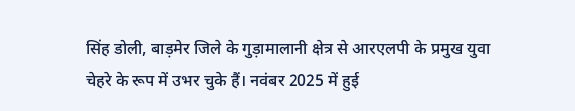सिंह डोली, बाड़मेर जिले के गुड़ामालानी क्षेत्र से आरएलपी के प्रमुख युवा चेहरे के रूप में उभर चुके हैं। नवंबर 2025 में हुई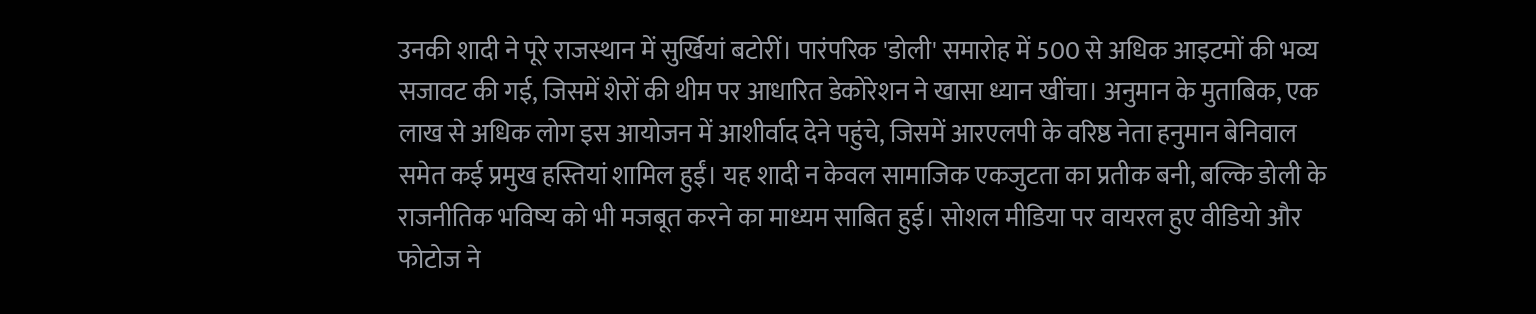उनकी शादी ने पूरे राजस्थान में सुर्खियां बटोरीं। पारंपरिक 'डोली' समारोह में 500 से अधिक आइटमों की भव्य सजावट की गई, जिसमें शेरों की थीम पर आधारित डेकोरेशन ने खासा ध्यान खींचा। अनुमान के मुताबिक, एक लाख से अधिक लोग इस आयोजन में आशीर्वाद देने पहुंचे, जिसमें आरएलपी के वरिष्ठ नेता हनुमान बेनिवाल समेत कई प्रमुख हस्तियां शामिल हुईं। यह शादी न केवल सामाजिक एकजुटता का प्रतीक बनी, बल्कि डोली के राजनीतिक भविष्य को भी मजबूत करने का माध्यम साबित हुई। सोशल मीडिया पर वायरल हुए वीडियो और फोटोज ने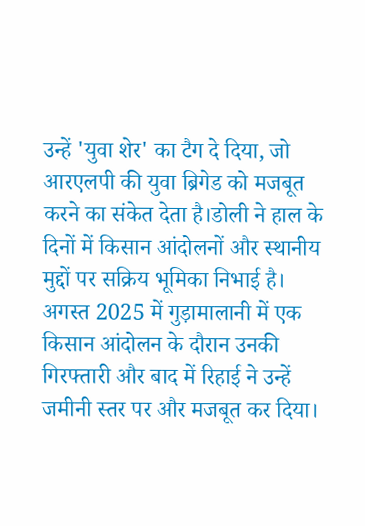उन्हें 'युवा शेर' का टैग दे दिया, जो आरएलपी की युवा ब्रिगेड को मजबूत करने का संकेत देता है।डोली ने हाल के दिनों में किसान आंदोलनों और स्थानीय मुद्दों पर सक्रिय भूमिका निभाई है। अगस्त 2025 में गुड़ामालानी में एक किसान आंदोलन के दौरान उनकी गिरफ्तारी और बाद में रिहाई ने उन्हें जमीनी स्तर पर और मजबूत कर दिया।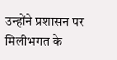उन्होंने प्रशासन पर मिलीभगत के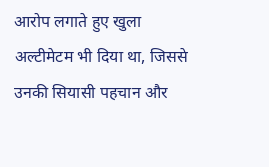आरोप लगाते हुए खुला अल्टीमेटम भी दिया था, जिससे उनकी सियासी पहचान और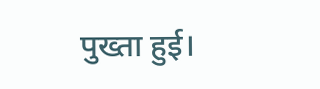पुख्ता हुई।